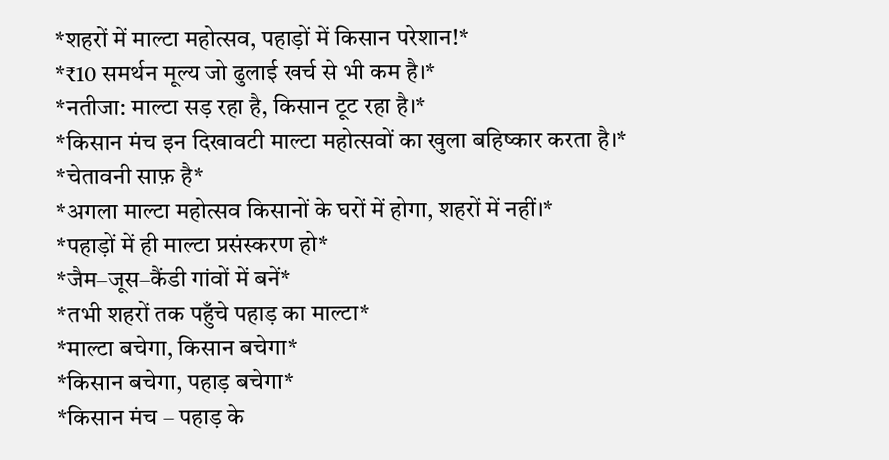*शहरों में माल्टा महोत्सव, पहाड़ों में किसान परेशान!*
*₹10 समर्थन मूल्य जो ढुलाई खर्च से भी कम है।*
*नतीजा: माल्टा सड़ रहा है, किसान टूट रहा है।*
*किसान मंच इन दिखावटी माल्टा महोत्सवों का खुला बहिष्कार करता है।*
*चेतावनी साफ़ है*
*अगला माल्टा महोत्सव किसानों के घरों में होगा, शहरों में नहीं।*
*पहाड़ों में ही माल्टा प्रसंस्करण हो*
*जैम–जूस–कैंडी गांवों में बनें*
*तभी शहरों तक पहुँचे पहाड़ का माल्टा*
*माल्टा बचेगा, किसान बचेगा*
*किसान बचेगा, पहाड़ बचेगा*
*किसान मंच – पहाड़ के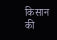किसान की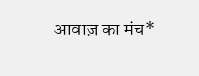आवाज़ का मंच*